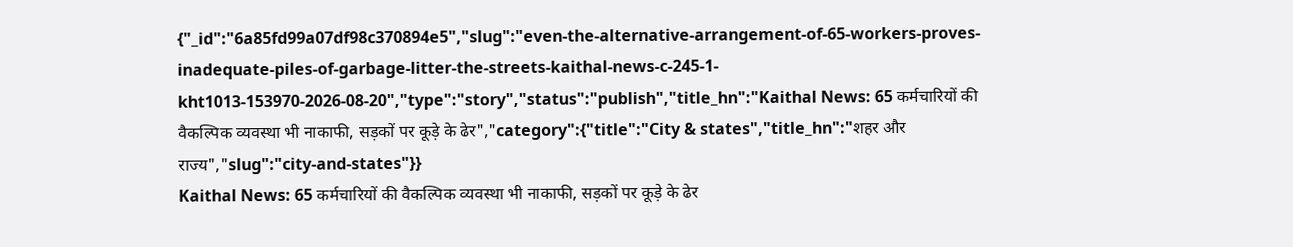{"_id":"6a85fd99a07df98c370894e5","slug":"even-the-alternative-arrangement-of-65-workers-proves-inadequate-piles-of-garbage-litter-the-streets-kaithal-news-c-245-1-kht1013-153970-2026-08-20","type":"story","status":"publish","title_hn":"Kaithal News: 65 कर्मचारियों की वैकल्पिक व्यवस्था भी नाकाफी, सड़कों पर कूड़े के ढेर","category":{"title":"City & states","title_hn":"शहर और राज्य","slug":"city-and-states"}}
Kaithal News: 65 कर्मचारियों की वैकल्पिक व्यवस्था भी नाकाफी, सड़कों पर कूड़े के ढेर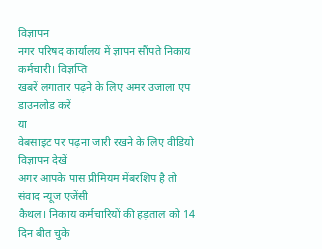विज्ञापन
नगर परिषद कार्यालय में ज्ञापन सौंपते निकाय कर्मचारी। विज्ञप्ति
खबरें लगातार पढ़ने के लिए अमर उजाला एप डाउनलोड करें
या
वेबसाइट पर पढ़ना जारी रखने के लिए वीडियो विज्ञापन देखें
अगर आपके पास प्रीमियम मेंबरशिप है तो
संवाद न्यूज एजेंसी
कैथल। निकाय कर्मचारियों की हड़ताल को 14 दिन बीत चुके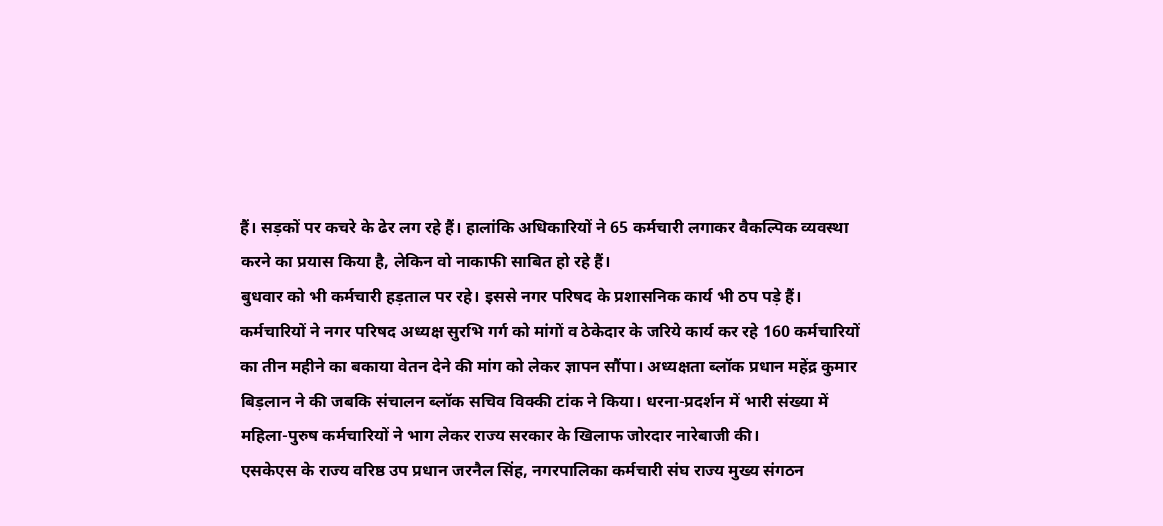हैं। सड़कों पर कचरे के ढेर लग रहे हैं। हालांकि अधिकारियों ने 65 कर्मचारी लगाकर वैकल्पिक व्यवस्था करने का प्रयास किया है, लेकिन वो नाकाफी साबित हो रहे हैं।
बुधवार को भी कर्मचारी हड़ताल पर रहे। इससे नगर परिषद के प्रशासनिक कार्य भी ठप पड़े हैं। कर्मचारियों ने नगर परिषद अध्यक्ष सुरभि गर्ग को मांगों व ठेकेदार के जरिये कार्य कर रहे 160 कर्मचारियों का तीन महीने का बकाया वेतन देने की मांग को लेकर ज्ञापन सौंपा। अध्यक्षता ब्लॉक प्रधान महेंद्र कुमार बिड़लान ने की जबकि संचालन ब्लॉक सचिव विक्की टांक ने किया। धरना-प्रदर्शन में भारी संख्या में महिला-पुरुष कर्मचारियों ने भाग लेकर राज्य सरकार के खिलाफ जोरदार नारेबाजी की।
एसकेएस के राज्य वरिष्ठ उप प्रधान जरनैल सिंह, नगरपालिका कर्मचारी संघ राज्य मुख्य संगठन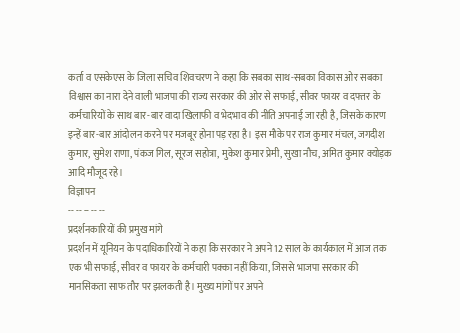कर्ता व एसकेएस के जिला सचिव शिवचरण ने कहा कि सबका साथ-सबका विकास ओर सबका विश्वास का नारा देने वाली भाजपा की राज्य सरकार की ओर से सफाई, सीवर फायर व दफ्तर के कर्मचारियों के साथ बार-बार वादा खिलाफी व भेदभाव की नीति अपनाई जा रही है, जिसके कारण इन्हें बार-बार आंदोलन करने पर मजबूर होना पड़ रहा है। इस मौके पर राज कुमार मंचल, जगदीश कुमार, सुमेश राणा, पंकज गिल, सूरज सहोत्रा, मुकेश कुमार प्रेमी, सुखा नौच, अमित कुमार क्योड़क आदि मौजूद रहे।
विज्ञापन
-- -- -- -- --
प्रदर्शनकारियों की प्रमुख मांगे
प्रदर्शन में यूनियन के पदाधिकारियों ने कहा कि सरकार ने अपने 12 साल के कार्यकाल में आज तक एक भी सफाई, सीवर व फायर के कर्मचारी पक्का नहीं किया, जिससे भाजपा सरकार की मानसिकता साफ तौर पर झलकती है। मुख्य मांगों पर अपने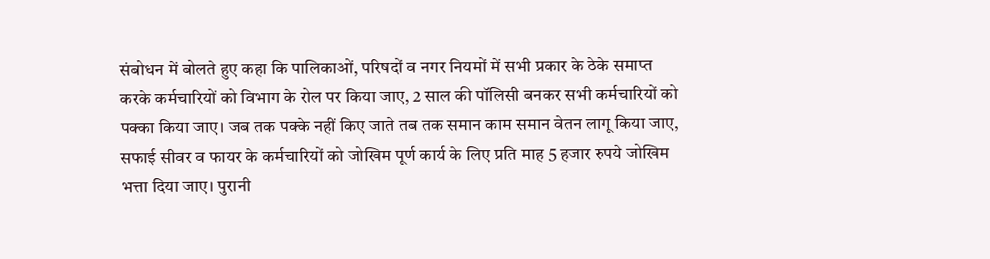संबोधन में बोलते हुए कहा कि पालिकाओं, परिषदों व नगर नियमों में सभी प्रकार के ठेके समाप्त करके कर्मचारियों को विभाग के रोल पर किया जाए, 2 साल की पॉलिसी बनकर सभी कर्मचारियों को पक्का किया जाए। जब तक पक्के नहीं किए जाते तब तक समान काम समान वेतन लागू किया जाए, सफाई सीवर व फायर के कर्मचारियों को जोखिम पूर्ण कार्य के लिए प्रति माह 5 हजार रुपये जोखिम भत्ता दिया जाए। पुरानी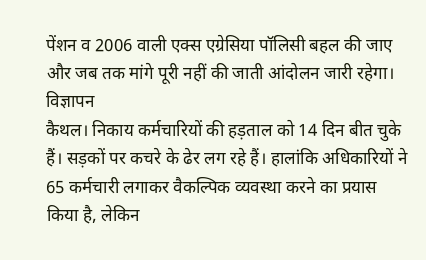पेंशन व 2006 वाली एक्स एग्रेसिया पॉलिसी बहल की जाए और जब तक मांगे पूरी नहीं की जाती आंदोलन जारी रहेगा।
विज्ञापन
कैथल। निकाय कर्मचारियों की हड़ताल को 14 दिन बीत चुके हैं। सड़कों पर कचरे के ढेर लग रहे हैं। हालांकि अधिकारियों ने 65 कर्मचारी लगाकर वैकल्पिक व्यवस्था करने का प्रयास किया है, लेकिन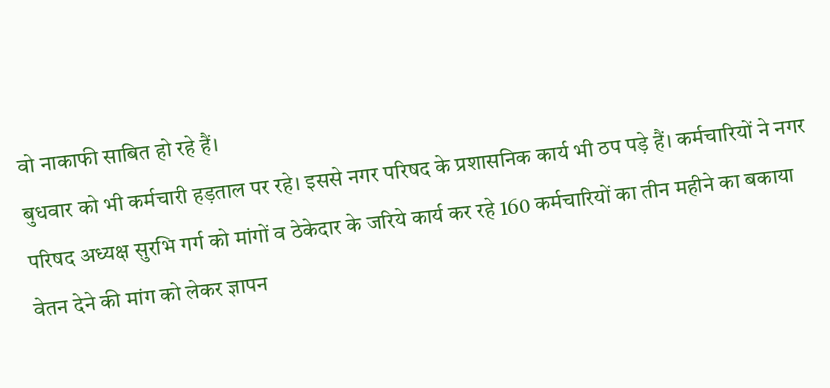वो नाकाफी साबित हो रहे हैं।
बुधवार को भी कर्मचारी हड़ताल पर रहे। इससे नगर परिषद के प्रशासनिक कार्य भी ठप पड़े हैं। कर्मचारियों ने नगर परिषद अध्यक्ष सुरभि गर्ग को मांगों व ठेकेदार के जरिये कार्य कर रहे 160 कर्मचारियों का तीन महीने का बकाया वेतन देने की मांग को लेकर ज्ञापन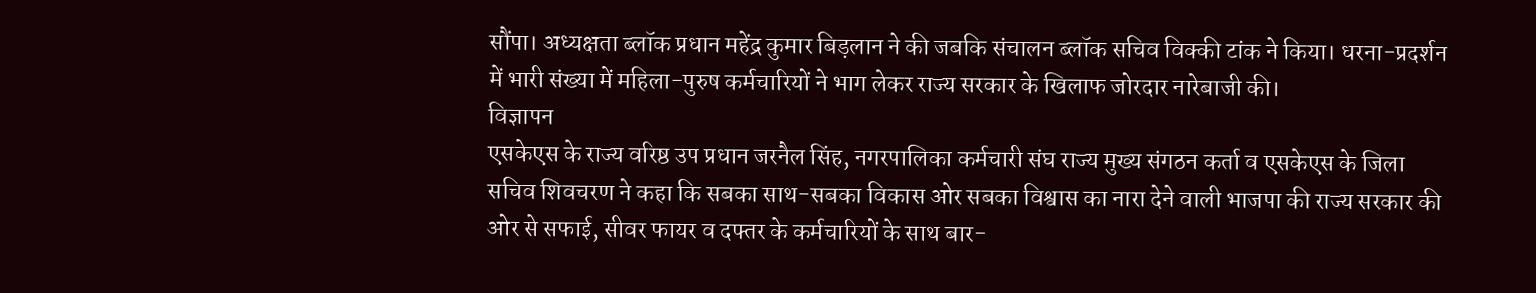सौंपा। अध्यक्षता ब्लॉक प्रधान महेंद्र कुमार बिड़लान ने की जबकि संचालन ब्लॉक सचिव विक्की टांक ने किया। धरना-प्रदर्शन में भारी संख्या में महिला-पुरुष कर्मचारियों ने भाग लेकर राज्य सरकार के खिलाफ जोरदार नारेबाजी की।
विज्ञापन
एसकेएस के राज्य वरिष्ठ उप प्रधान जरनैल सिंह, नगरपालिका कर्मचारी संघ राज्य मुख्य संगठन कर्ता व एसकेएस के जिला सचिव शिवचरण ने कहा कि सबका साथ-सबका विकास ओर सबका विश्वास का नारा देने वाली भाजपा की राज्य सरकार की ओर से सफाई, सीवर फायर व दफ्तर के कर्मचारियों के साथ बार-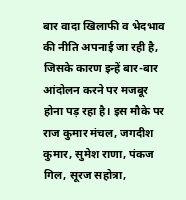बार वादा खिलाफी व भेदभाव की नीति अपनाई जा रही है, जिसके कारण इन्हें बार-बार आंदोलन करने पर मजबूर होना पड़ रहा है। इस मौके पर राज कुमार मंचल, जगदीश कुमार, सुमेश राणा, पंकज गिल, सूरज सहोत्रा,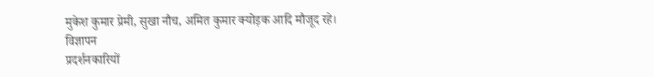मुकेश कुमार प्रेमी, सुखा नौच, अमित कुमार क्योड़क आदि मौजूद रहे।
विज्ञापन
प्रदर्शनकारियों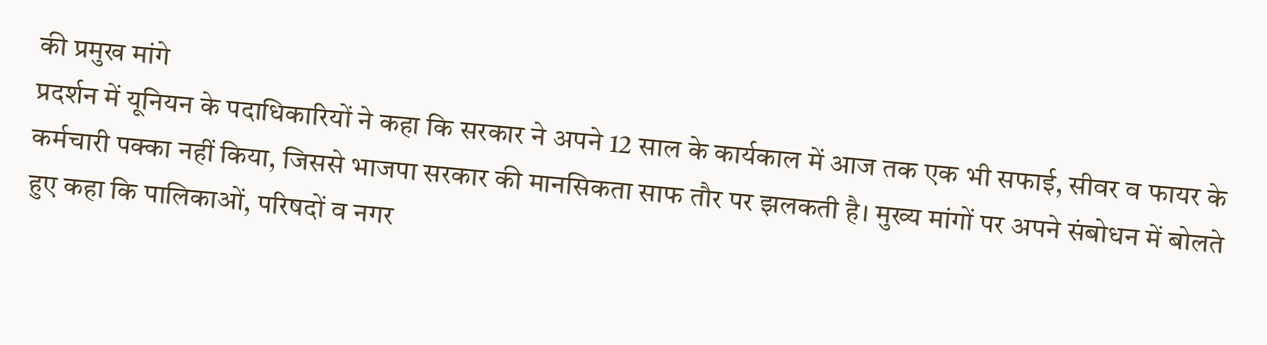की प्रमुख मांगे
प्रदर्शन में यूनियन के पदाधिकारियों ने कहा कि सरकार ने अपने 12 साल के कार्यकाल में आज तक एक भी सफाई, सीवर व फायर के कर्मचारी पक्का नहीं किया, जिससे भाजपा सरकार की मानसिकता साफ तौर पर झलकती है। मुख्य मांगों पर अपने संबोधन में बोलते हुए कहा कि पालिकाओं, परिषदों व नगर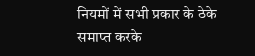नियमों में सभी प्रकार के ठेके समाप्त करके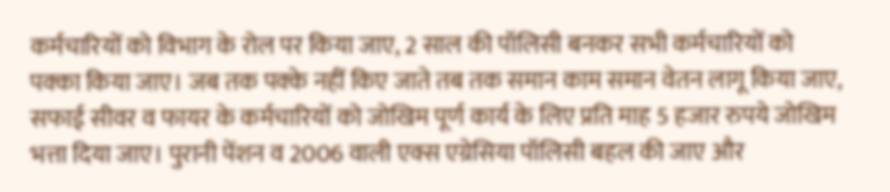कर्मचारियों को विभाग के रोल पर किया जाए, 2 साल की पॉलिसी बनकर सभी कर्मचारियों को पक्का किया जाए। जब तक पक्के नहीं किए जाते तब तक समान काम समान वेतन लागू किया जाए, सफाई सीवर व फायर के कर्मचारियों को जोखिम पूर्ण कार्य के लिए प्रति माह 5 हजार रुपये जोखिम भत्ता दिया जाए। पुरानी पेंशन व 2006 वाली एक्स एग्रेसिया पॉलिसी बहल की जाए और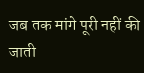जब तक मांगे पूरी नहीं की जाती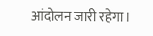आंदोलन जारी रहेगा।